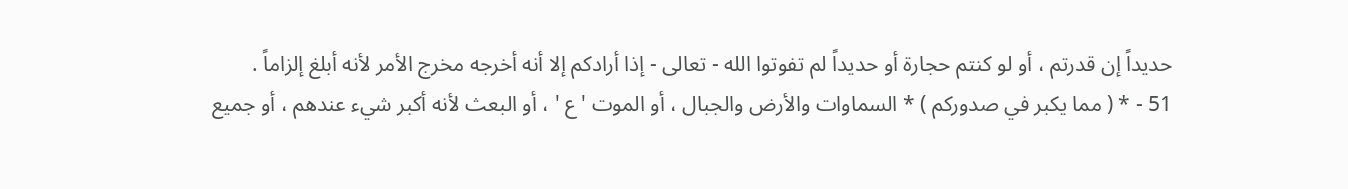حديداً إن قدرتم ، أو لو كنتم حجارة أو حديداً لم تفوتوا الله - تعالى - إذا أرادكم إلا أنه أخرجه مخرج الأمر لأنه أبلغ إلزاماً .
51 - * ( مما يكبر في صدوركم ) * السماوات والأرض والجبال ، أو الموت ' ع ' ، أو البعث لأنه أكبر شيء عندهم ، أو جميع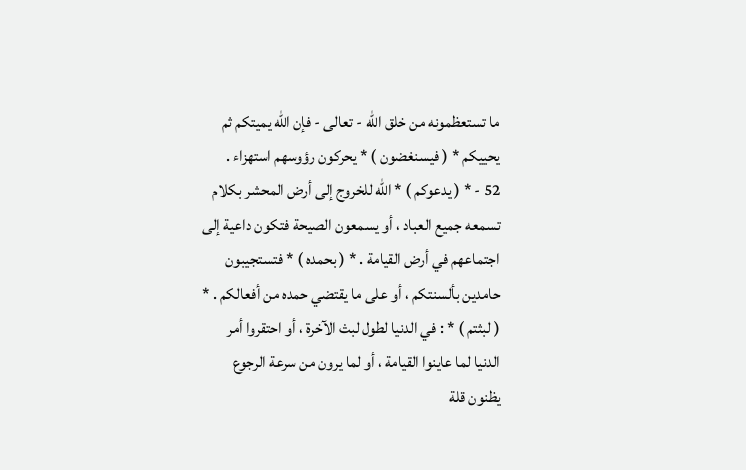ما تستعظمونه من خلق الله - تعالى - فإن الله يميتكم ثم يحييكم * ( فيسنغضون ) * يحركون رؤوسهم استهزاء .
52 - * ( يدعوكم ) * الله للخروج إلى أرض المحشر بكلام تسمعه جميع العباد ، أو يسمعون الصيحة فتكون داعية إلى اجتماعهم في أرض القيامة . * ( بحمده ) * فتستجيبون حامدين بألسنتكم ، أو على ما يقتضي حمده من أفعالكم . * ( لبثتم ) * : في الدنيا لطول لبث الآخرة ، أو احتقروا أمر الدنيا لما عاينوا القيامة ، أو لما يرون من سرعة الرجوع يظنون قلة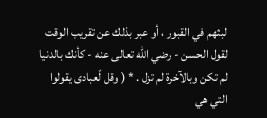لبثهم في القبور ، أو عبر بذلك عن تقريب الوقت لقول الحسن - رضي الله تعالى عنه - كأنك بالدنيا لم تكن وبالآخرة لم تزل . * ( وقل لّعبادى يقولوا التي هي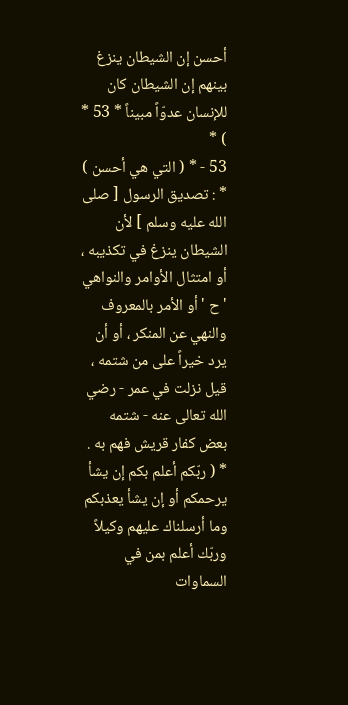أحسن إن الشيطان ينزغ بينهم إن الشيطان كان للإنسان عدوّاً مبيناً * 53 * ) *
53 - * ( التي هي أحسن ) * : تصديق الرسول [ صلى الله عليه وسلم ] لأن الشيطان ينزغ في تكذيبه ، أو امتثال الأوامر والنواهي ' ح ' أو الأمر بالمعروف والنهي عن المنكر ، أو أن يرد خيراً على من شتمه ، قيل نزلت في عمر - رضي الله تعالى عنه - شتمه بعض كفار قريش فهم به . * ( ربّكم أعلم بكم إن يشأ يرحمكم أو إن يشأ يعذبكم وما أرسلناك عليهم وكيلاً وربّك أعلم بمن في السماوات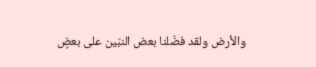والأرض ولقد فضّلنا بعض النبّين على بعضٍ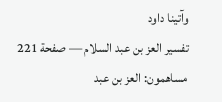وآتينا داود
تفسير العز بن عبد السلام — صفحة 221
مساهمون: العز بن عبد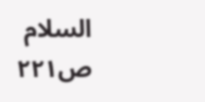السلام
ص٢٢١